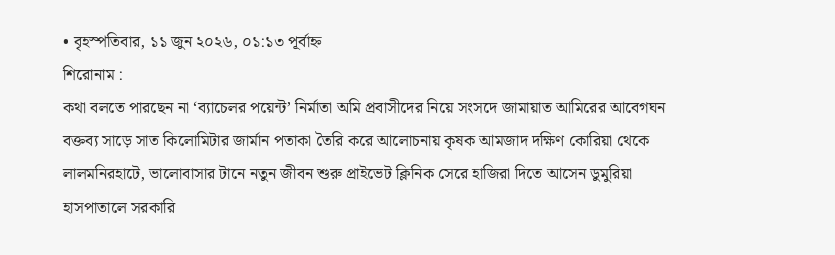• বৃহস্পতিবার, ১১ জুন ২০২৬, ০১:১৩ পূর্বাহ্ন
শিরোনাম :
কথা বলতে পারছেন না ‘ব্যাচেলর পয়েন্ট’ নির্মাতা অমি প্রবাসীদের নিয়ে সংসদে জামায়াত আমিরের আবেগঘন বক্তব্য সাড়ে সাত কিলোমিটার জার্মান পতাকা তৈরি করে আলোচনায় কৃষক আমজাদ দক্ষিণ কোরিয়া থেকে লালমনিরহাটে, ভালোবাসার টানে নতুন জীবন শুরু প্রাইভেট ক্লিনিক সেরে হাজিরা দিতে আসেন ডুমুরিয়া হাসপাতালে সরকারি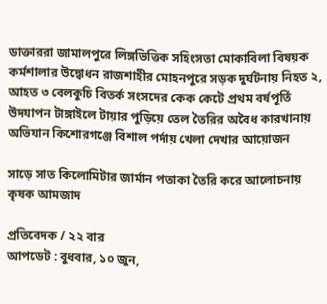ডাক্তাররা জামালপুরে লিঙ্গভিত্তিক সহিংসতা মোকাবিলা বিষয়ক কর্মশালার উদ্বোধন রাজশাহীর মোহনপুরে সড়ক দুর্ঘটনায় নিহত ২, আহত ৩ বেলকুচি বিতর্ক সংসদের কেক কেটে প্রথম বর্ষপূর্তি উদযাপন টাঙ্গাইলে টায়ার পুড়িয়ে তেল তৈরির অবৈধ কারখানায় অভিযান কিশোরগঞ্জে বিশাল পর্দায় খেলা দেখার আয়োজন

সাড়ে সাত কিলোমিটার জার্মান পতাকা তৈরি করে আলোচনায় কৃষক আমজাদ

প্রতিবেদক / ২২ বার
আপডেট : বুধবার, ১০ জুন,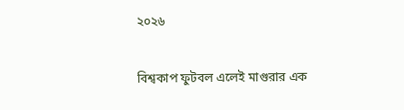২০২৬

বিশ্বকাপ ফুটবল এলেই মাগুরার এক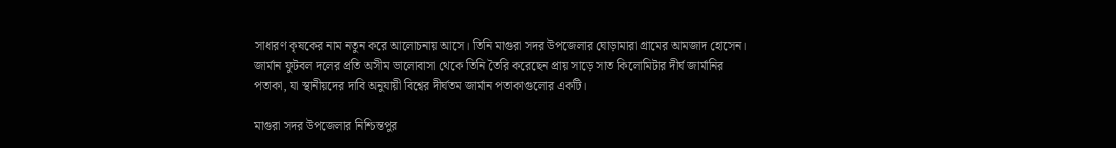সাধারণ কৃষকের নাম নতুন করে আলোচনায় আসে। তিনি মাগুরা সদর উপজেলার ঘোড়ামারা গ্রামের আমজাদ হোসেন। জার্মান ফুটবল দলের প্রতি অসীম ভালোবাসা থেকে তিনি তৈরি করেছেন প্রায় সাড়ে সাত কিলোমিটার দীর্ঘ জার্মানির পতাকা, যা স্থানীয়দের দাবি অনুযায়ী বিশ্বের দীর্ঘতম জার্মান পতাকাগুলোর একটি।

মাগুরা সদর উপজেলার নিশ্চিন্তপুর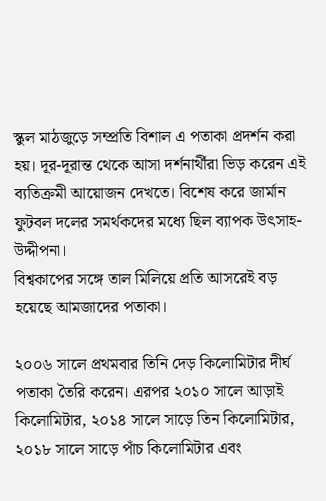স্কুল মাঠজুড়ে সম্প্রতি বিশাল এ পতাকা প্রদর্শন করা হয়। দূর-দূরান্ত থেকে আসা দর্শনার্থীরা ভিড় করেন এই ব্যতিক্রমী আয়োজন দেখতে। বিশেষ করে জার্মান ফুটবল দলের সমর্থকদের মধ্যে ছিল ব্যাপক উৎসাহ-উদ্দীপনা।
বিশ্বকাপের সঙ্গে তাল মিলিয়ে প্রতি আসরেই বড় হয়েছে আমজাদের পতাকা।

২০০৬ সালে প্রথমবার তিনি দেড় কিলোমিটার দীর্ঘ পতাকা তৈরি করেন। এরপর ২০১০ সালে আড়াই কিলোমিটার, ২০১৪ সালে সাড়ে তিন কিলোমিটার, ২০১৮ সালে সাড়ে পাঁচ কিলোমিটার এবং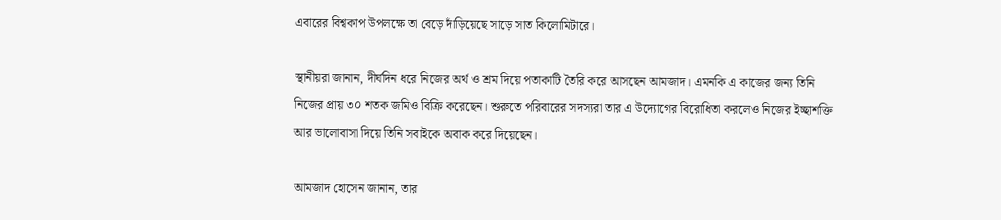এবারের বিশ্বকাপ উপলক্ষে তা বেড়ে দাঁড়িয়েছে সাড়ে সাত কিলোমিটারে।

স্থানীয়রা জানান, দীর্ঘদিন ধরে নিজের অর্থ ও শ্রম দিয়ে পতাকাটি তৈরি করে আসছেন আমজাদ। এমনকি এ কাজের জন্য তিনি নিজের প্রায় ৩০ শতক জমিও বিক্রি করেছেন। শুরুতে পরিবারের সদস্যরা তার এ উদ্যোগের বিরোধিতা করলেও নিজের ইচ্ছাশক্তি আর ভালোবাসা দিয়ে তিনি সবাইকে অবাক করে দিয়েছেন।

আমজাদ হোসেন জানান, তার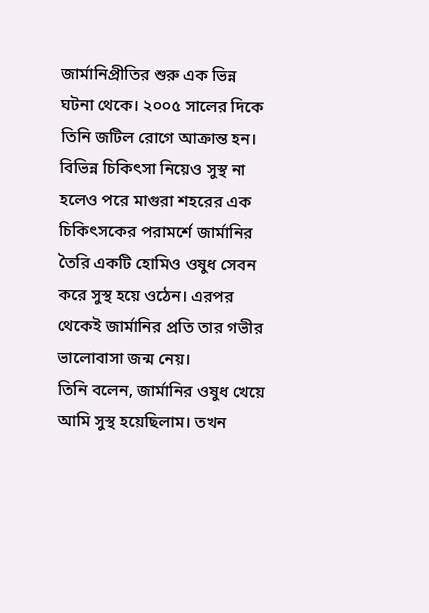জার্মানিপ্রীতির শুরু এক ভিন্ন ঘটনা থেকে। ২০০৫ সালের দিকে তিনি জটিল রোগে আক্রান্ত হন। বিভিন্ন চিকিৎসা নিয়েও সুস্থ না হলেও পরে মাগুরা শহরের এক চিকিৎসকের পরামর্শে জার্মানির তৈরি একটি হোমিও ওষুধ সেবন করে সুস্থ হয়ে ওঠেন। এরপর থেকেই জার্মানির প্রতি তার গভীর ভালোবাসা জন্ম নেয়।
তিনি বলেন, জার্মানির ওষুধ খেয়ে আমি সুস্থ হয়েছিলাম। তখন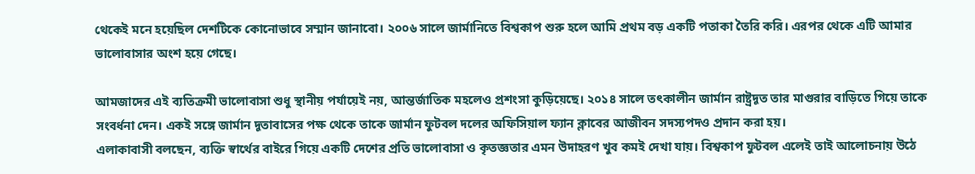থেকেই মনে হয়েছিল দেশটিকে কোনোভাবে সম্মান জানাবো। ২০০৬ সালে জার্মানিতে বিশ্বকাপ শুরু হলে আমি প্রথম বড় একটি পতাকা তৈরি করি। এরপর থেকে এটি আমার ভালোবাসার অংশ হয়ে গেছে।

আমজাদের এই ব্যতিক্রমী ভালোবাসা শুধু স্থানীয় পর্যায়েই নয়, আন্তর্জাতিক মহলেও প্রশংসা কুড়িয়েছে। ২০১৪ সালে তৎকালীন জার্মান রাষ্ট্রদূত তার মাগুরার বাড়িতে গিয়ে তাকে সংবর্ধনা দেন। একই সঙ্গে জার্মান দূতাবাসের পক্ষ থেকে তাকে জার্মান ফুটবল দলের অফিসিয়াল ফ্যান ক্লাবের আজীবন সদস্যপদও প্রদান করা হয়।
এলাকাবাসী বলছেন, ব্যক্তি স্বার্থের বাইরে গিয়ে একটি দেশের প্রতি ভালোবাসা ও কৃতজ্ঞতার এমন উদাহরণ খুব কমই দেখা যায়। বিশ্বকাপ ফুটবল এলেই তাই আলোচনায় উঠে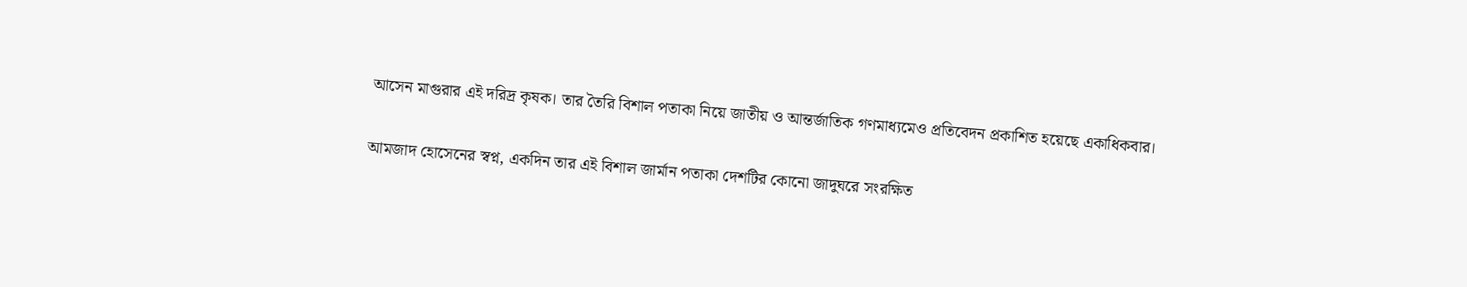আসেন মাগুরার এই দরিদ্র কৃষক। তার তৈরি বিশাল পতাকা নিয়ে জাতীয় ও আন্তর্জাতিক গণমাধ্যমেও প্রতিবেদন প্রকাশিত হয়েছে একাধিকবার।

আমজাদ হোসেনের স্বপ্ন, একদিন তার এই বিশাল জার্মান পতাকা দেশটির কোনো জাদুঘরে সংরক্ষিত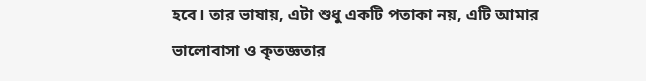হবে। তার ভাষায়, এটা শুধু একটি পতাকা নয়, এটি আমার ভালোবাসা ও কৃতজ্ঞতার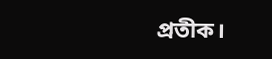প্রতীক।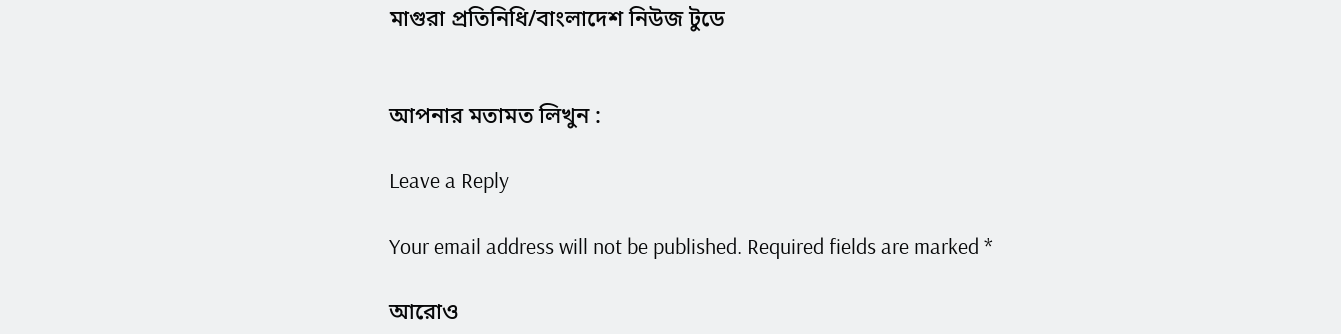মাগুরা প্রতিনিধি/বাংলাদেশ নিউজ টুডে


আপনার মতামত লিখুন :

Leave a Reply

Your email address will not be published. Required fields are marked *

আরোও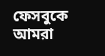ফেসবুকে আমরা